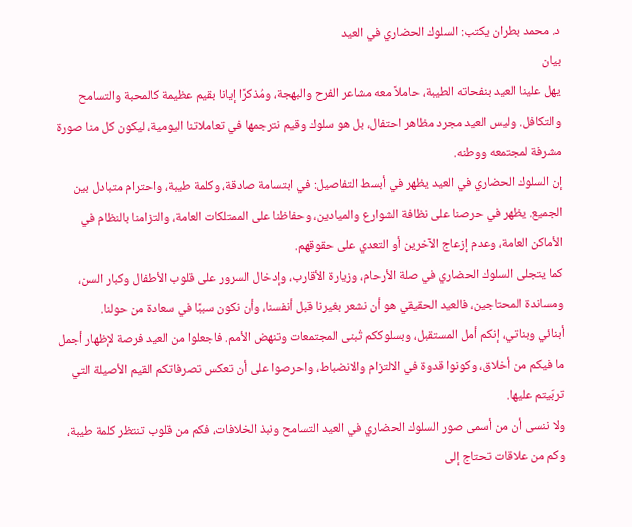د. محمد بطران يكتب: السلوك الحضاري في العيد
بيان
يهل علينا العيد بنفحاته الطيبة، حاملاً معه مشاعر الفرح والبهجة، ومُذكرًا إيانا بقيم عظيمة كالمحبة والتسامح والتكافل. وليس العيد مجرد مظاهر احتفال، بل هو سلوك وقيم نترجمها في تعاملاتنا اليومية، ليكون كل منا صورة مشرفة لمجتمعه ووطنه.
إن السلوك الحضاري في العيد يظهر في أبسط التفاصيل: في ابتسامة صادقة، وكلمة طيبة، واحترام متبادل بين الجميع. يظهر في حرصنا على نظافة الشوارع والميادين، وحفاظنا على الممتلكات العامة، والتزامنا بالنظام في الأماكن العامة، وعدم إزعاج الآخرين أو التعدي على حقوقهم.
كما يتجلى السلوك الحضاري في صلة الأرحام، وزيارة الأقارب، وإدخال السرور على قلوب الأطفال وكبار السن، ومساندة المحتاجين، فالعيد الحقيقي هو أن نشعر بغيرنا قبل أنفسنا، وأن نكون سببًا في سعادة من حولنا.
أبنائي وبناتي، إنكم أمل المستقبل، وبسلوككم تُبنى المجتمعات وتنهض الأمم. فاجعلوا من العيد فرصة لإظهار أجمل ما فيكم من أخلاق، وكونوا قدوة في الالتزام والانضباط، واحرصوا على أن تعكس تصرفاتكم القيم الأصيلة التي تربّيتم عليها.
ولا ننسى أن من أسمى صور السلوك الحضاري في العيد التسامح ونبذ الخلافات، فكم من قلوب تنتظر كلمة طيبة، وكم من علاقات تحتاج إلى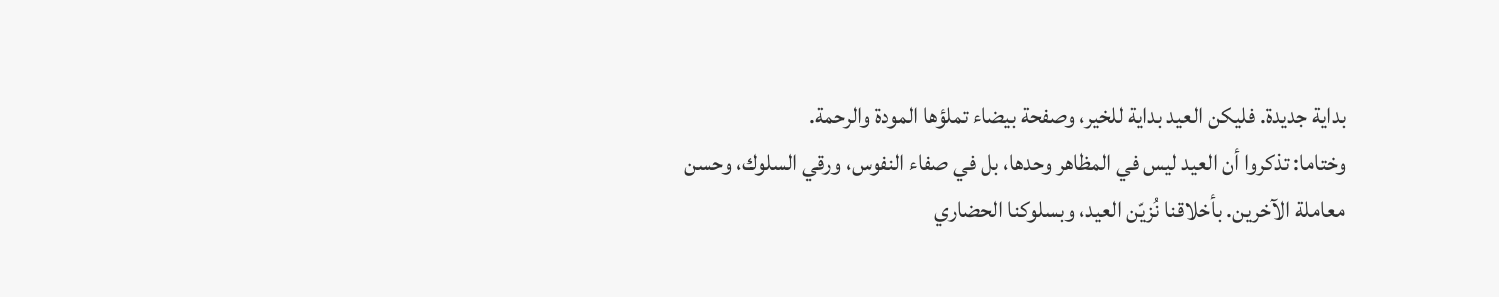بداية جديدة. فليكن العيد بداية للخير، وصفحة بيضاء تملؤها المودة والرحمة.
وختاما: تذكروا أن العيد ليس في المظاهر وحدها، بل في صفاء النفوس، ورقي السلوك، وحسن معاملة الآخرين. بأخلاقنا نُزيّن العيد، وبسلوكنا الحضاري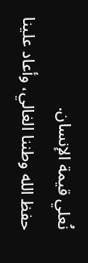نُعلي قيمة الإنسان.
حفظ الله وطننا الغالي، وأعاد علينا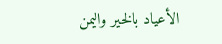الأعياد بالخير واليمن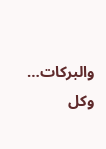والبركات…
وكل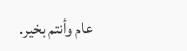عام وأنتم بخير.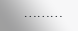………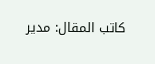كاتب المقال: مدير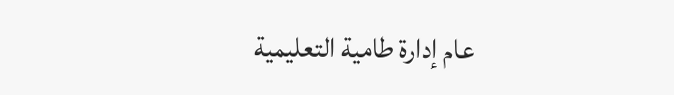عام إدارة طامية التعليمية